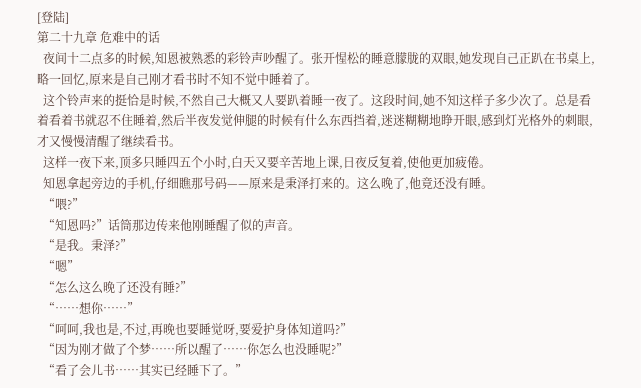[登陆]
第二十九章 危难中的话
  夜间十二点多的时候,知恩被熟悉的彩铃声吵醒了。张开惺松的睡意朦胧的双眼,她发现自己正趴在书桌上,略一回忆,原来是自己刚才看书时不知不觉中睡着了。
  这个铃声来的挺恰是时候,不然自己大概又人要趴着睡一夜了。这段时间,她不知这样子多少次了。总是看着看着书就忍不住睡着,然后半夜发觉伸腿的时候有什么东西挡着,迷迷糊糊地睁开眼,感到灯光格外的刺眼,才又慢慢清醒了继续看书。
  这样一夜下来,顶多只睡四五个小时,白天又要辛苦地上课,日夜反复着,使他更加疲倦。
  知恩拿起旁边的手机,仔细瞧那号码——原来是秉泽打来的。这么晚了,他竟还没有睡。
  “喂?”
  “知恩吗?”话筒那边传来他刚睡醒了似的声音。
  “是我。秉泽?”
  “嗯”
  “怎么这么晚了还没有睡?”
  “……想你……”
  “呵呵,我也是,不过,再晚也要睡觉呀,要爱护身体知道吗?”
  “因为刚才做了个梦……所以醒了……你怎么也没睡呢?”
  “看了会儿书……其实已经睡下了。”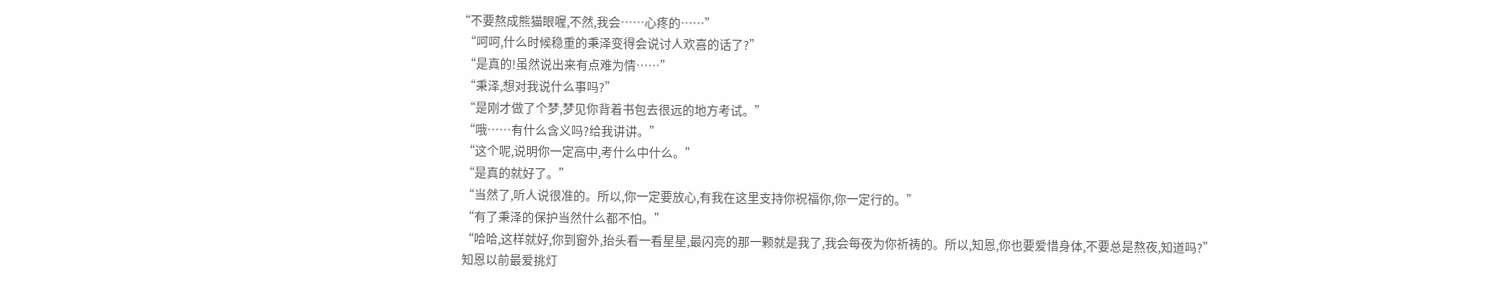“不要熬成熊猫眼喔,不然,我会……心疼的……”
  “呵呵,什么时候稳重的秉泽变得会说讨人欢喜的话了?”
  “是真的!虽然说出来有点难为情……”
  “秉泽,想对我说什么事吗?”
  “是刚才做了个梦,梦见你背着书包去很远的地方考试。”
  “哦……有什么含义吗?给我讲讲。”
  “这个呢,说明你一定高中,考什么中什么。”
  “是真的就好了。”
  “当然了,听人说很准的。所以,你一定要放心,有我在这里支持你祝福你,你一定行的。”
  “有了秉泽的保护当然什么都不怕。”
  “哈哈,这样就好,你到窗外,抬头看一看星星,最闪亮的那一颗就是我了,我会每夜为你祈祷的。所以,知恩,你也要爱惜身体,不要总是熬夜,知道吗?”
  知恩以前最爱挑灯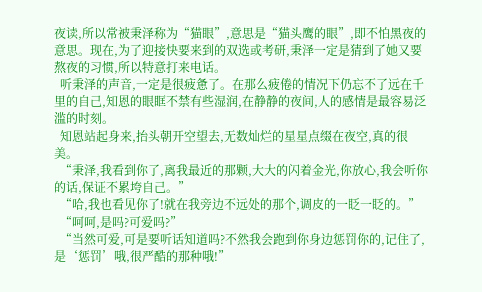夜读,所以常被秉泽称为“猫眼”,意思是“猫头鹰的眼”,即不怕黑夜的意思。现在,为了迎接快要来到的双选或考研,秉泽一定是猜到了她又要熬夜的习惯,所以特意打来电话。
  听秉泽的声音,一定是很疲惫了。在那么疲倦的情况下仍忘不了远在千里的自己,知恩的眼眶不禁有些湿润,在静静的夜间,人的感情是最容易泛滥的时刻。
  知恩站起身来,抬头朝开空望去,无数灿烂的星星点缀在夜空,真的很美。
  “秉泽,我看到你了,离我最近的那颗,大大的闪着金光,你放心,我会听你的话,保证不累垮自己。”
  “哈,我也看见你了!就在我旁边不远处的那个,调皮的一眨一眨的。”
  “呵呵,是吗?可爱吗?”
  “当然可爱,可是要听话知道吗?不然我会跑到你身边惩罚你的,记住了,是‘惩罚’哦,很严酷的那种哦!”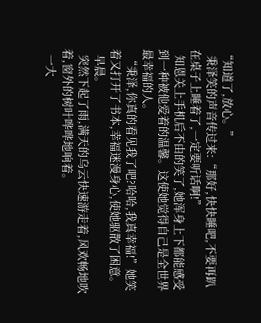“知道了,放心。”
  秉泽笑的声音传过来:“那好,快快睡吧,不要再趴在桌子上睡着了,一定要听话啊!”
  知恩关上手机后不由的笑了,她浑身上下都能感受到一种被他爱着的温馨。这使她觉得自己是全世界最幸福的人。
  “秉泽,你真的看见我了吧?哈哈,我真幸福!”她笑着又打开了书本,幸福迷漫身心,使她驱散了困意。
  早晨。
  突然下起了雨,满天的乌云快速游走着,风欢畅地吹着,窗外的树叶哗哗地响着。
  一大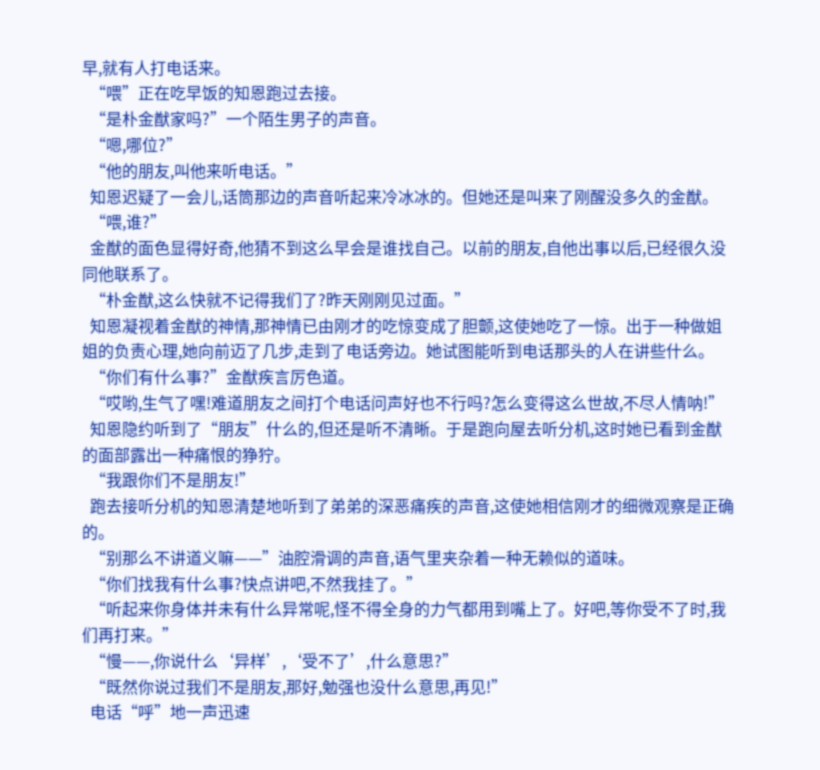早,就有人打电话来。
  “喂”正在吃早饭的知恩跑过去接。
  “是朴金猷家吗?”一个陌生男子的声音。
  “嗯,哪位?”
  “他的朋友,叫他来听电话。”
  知恩迟疑了一会儿,话筒那边的声音听起来冷冰冰的。但她还是叫来了刚醒没多久的金猷。
  “喂,谁?”
  金猷的面色显得好奇,他猜不到这么早会是谁找自己。以前的朋友,自他出事以后,已经很久没同他联系了。
  “朴金猷,这么快就不记得我们了?昨天刚刚见过面。”
  知恩凝视着金猷的神情,那神情已由刚才的吃惊变成了胆颤,这使她吃了一惊。出于一种做姐姐的负责心理,她向前迈了几步,走到了电话旁边。她试图能听到电话那头的人在讲些什么。
  “你们有什么事?”金猷疾言厉色道。
  “哎哟,生气了嘿!难道朋友之间打个电话问声好也不行吗?怎么变得这么世故,不尽人情呐!”
  知恩隐约听到了“朋友”什么的,但还是听不清晰。于是跑向屋去听分机,这时她已看到金猷的面部露出一种痛恨的狰狞。
  “我跟你们不是朋友!”
  跑去接听分机的知恩清楚地听到了弟弟的深恶痛疾的声音,这使她相信刚才的细微观察是正确的。
  “别那么不讲道义嘛——”油腔滑调的声音,语气里夹杂着一种无赖似的道味。
  “你们找我有什么事?快点讲吧,不然我挂了。”
  “听起来你身体并未有什么异常呢,怪不得全身的力气都用到嘴上了。好吧,等你受不了时,我们再打来。”
  “慢——,你说什么‘异样’,‘受不了’,什么意思?”
  “既然你说过我们不是朋友,那好,勉强也没什么意思,再见!”
  电话“呼”地一声迅速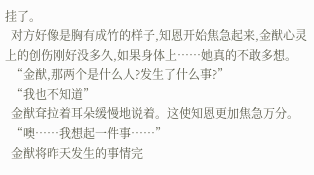挂了。
  对方好像是胸有成竹的样子,知恩开始焦急起来,金猷心灵上的创伤刚好没多久,如果身体上……她真的不敢多想。
  “金猷,那两个是什么人?发生了什么事?”
  “我也不知道”
  金猷耷拉着耳朵缓慢地说着。这使知恩更加焦急万分。
  “噢……我想起一件事……”
  金猷将昨天发生的事情完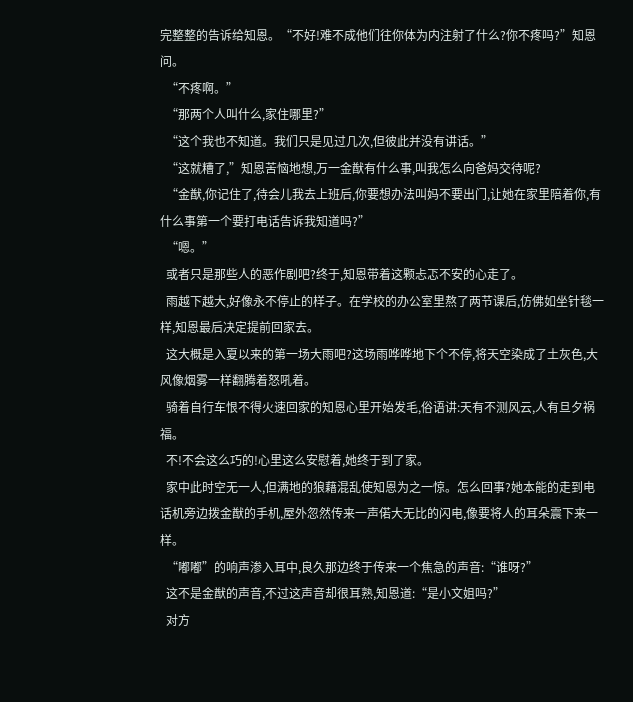完整整的告诉给知恩。“不好!难不成他们往你体为内注射了什么?你不疼吗?”知恩问。
  “不疼啊。”
  “那两个人叫什么,家住哪里?”
  “这个我也不知道。我们只是见过几次,但彼此并没有讲话。”
  “这就糟了,”知恩苦恼地想,万一金猷有什么事,叫我怎么向爸妈交待呢?
  “金猷,你记住了,待会儿我去上班后,你要想办法叫妈不要出门,让她在家里陪着你,有什么事第一个要打电话告诉我知道吗?”
  “嗯。”
  或者只是那些人的恶作剧吧?终于,知恩带着这颗忐忑不安的心走了。
  雨越下越大,好像永不停止的样子。在学校的办公室里熬了两节课后,仿佛如坐针毯一样,知恩最后决定提前回家去。
  这大概是入夏以来的第一场大雨吧?这场雨哗哗地下个不停,将天空染成了土灰色,大风像烟雾一样翻腾着怒吼着。
  骑着自行车恨不得火速回家的知恩心里开始发毛,俗语讲:天有不测风云,人有旦夕祸福。
  不!不会这么巧的!心里这么安慰着,她终于到了家。
  家中此时空无一人,但满地的狼藉混乱使知恩为之一惊。怎么回事?她本能的走到电话机旁边拨金猷的手机,屋外忽然传来一声偌大无比的闪电,像要将人的耳朵震下来一样。
  “嘟嘟”的响声渗入耳中,良久那边终于传来一个焦急的声音:“谁呀?”
  这不是金猷的声音,不过这声音却很耳熟,知恩道:“是小文姐吗?”
  对方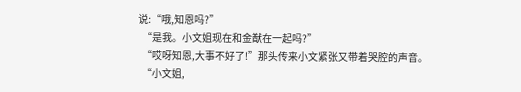说:“哦,知恩吗?”
  “是我。小文姐现在和金猷在一起吗?”
  “哎呀知恩,大事不好了!”那头传来小文紧张又带着哭腔的声音。
  “小文姐,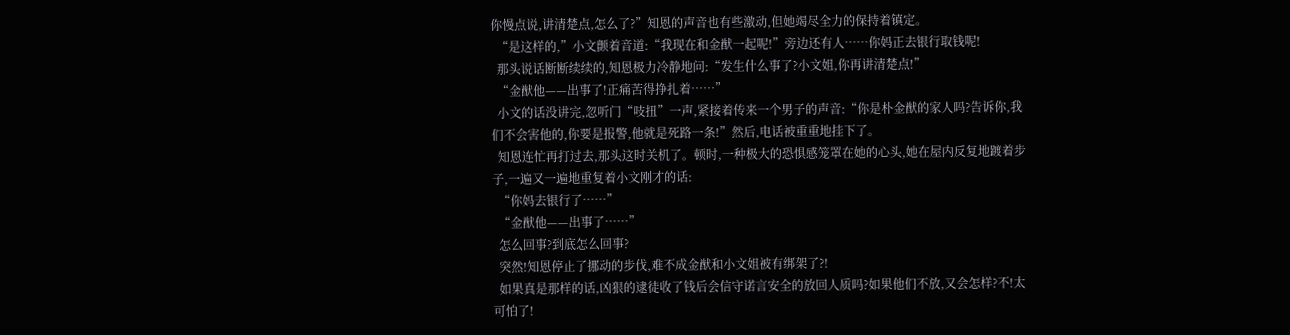你慢点说,讲清楚点,怎么了?”知恩的声音也有些激动,但她竭尽全力的保持着镇定。
  “是这样的,”小文颤着音道:“我现在和金猷一起呢!”旁边还有人……你妈正去银行取钱呢!
  那头说话断断续续的,知恩极力冷静地问:“发生什么事了?小文姐,你再讲清楚点!”
  “金猷他——出事了!正痛苦得挣扎着……”
  小文的话没讲完,忽听门“吱扭”一声,紧接着传来一个男子的声音:“你是朴金猷的家人吗?告诉你,我们不会害他的,你要是报警,他就是死路一条!”然后,电话被重重地挂下了。
  知恩连忙再打过去,那头这时关机了。顿时,一种极大的恐惧感笼罩在她的心头,她在屋内反复地踱着步子,一遍又一遍地重复着小文刚才的话:
  “你妈去银行了……”
  “金猷他——出事了……”
  怎么回事?到底怎么回事?
  突然!知恩停止了挪动的步伐,难不成金猷和小文姐被有绑架了?!
  如果真是那样的话,凶狠的逮徒收了钱后会信守诺言安全的放回人质吗?如果他们不放,又会怎样?不!太可怕了!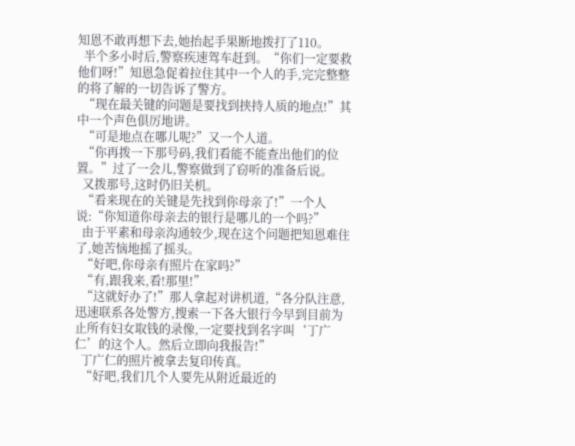知恩不敢再想下去,她抬起手果断地拨打了110。
  半个多小时后,警察疾速驾车赶到。“你们一定要救他们呀!”知恩急促着拉住其中一个人的手,完完整整的将了解的一切告诉了警方。
  “现在最关键的问题是要找到挟持人质的地点!”其中一个声色俱厉地讲。
  “可是地点在哪儿呢?”又一个人道。
  “你再拨一下那号码,我们看能不能查出他们的位置。”过了一会儿,警察做到了窃听的准备后说。
  又拨那号,这时仍旧关机。
  “看来现在的关键是先找到你母亲了!”一个人说:“你知道你母亲去的银行是哪儿的一个吗?”
  由于平素和母亲沟通较少,现在这个问题把知恩难住了,她苦恼地摇了摇头。
  “好吧,你母亲有照片在家吗?”
  “有,跟我来,看!那里!”
  “这就好办了!”那人拿起对讲机道,“各分队注意,迅速联系各处警方,搜索一下各大银行今早到目前为止所有妇女取钱的录像,一定要找到名字叫‘丁广仁’的这个人。然后立即向我报告!”
  丁广仁的照片被拿去复印传真。
  “好吧,我们几个人要先从附近最近的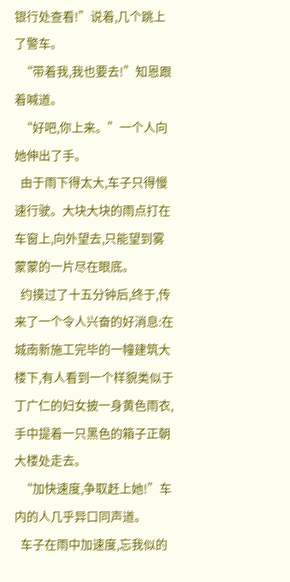银行处查看!”说着,几个跳上了警车。
  “带着我,我也要去!”知恩跟着喊道。
  “好吧,你上来。”一个人向她伸出了手。
  由于雨下得太大,车子只得慢速行驶。大块大块的雨点打在车窗上,向外望去,只能望到雾蒙蒙的一片尽在眼底。
  约摸过了十五分钟后,终于,传来了一个令人兴奋的好消息:在城南新施工完毕的一幢建筑大楼下,有人看到一个样貌类似于丁广仁的妇女披一身黄色雨衣,手中提着一只黑色的箱子正朝大楼处走去。
  “加快速度,争取赶上她!”车内的人几乎异口同声道。
  车子在雨中加速度,忘我似的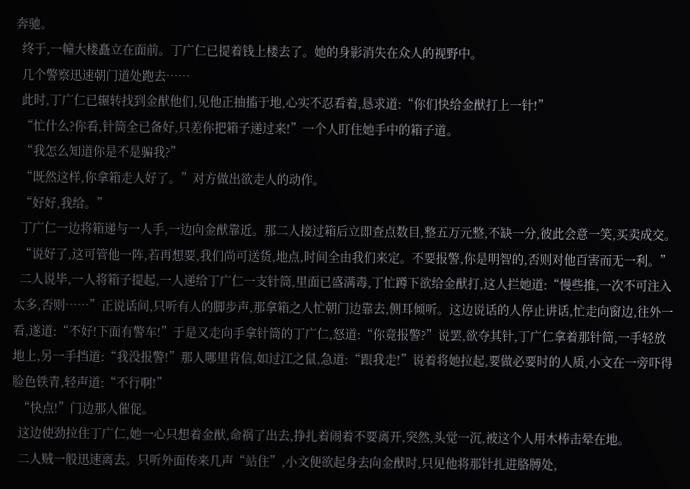奔驰。
  终于,一幢大楼矗立在面前。丁广仁已提着钱上楼去了。她的身影消失在众人的视野中。
  几个警察迅速朝门道处跑去……
  此时,丁广仁已辗转找到金猷他们,见他正抽搐于地,心实不忍看着,恳求道:“你们快给金猷打上一针!”
  “忙什么?你看,针筒全已备好,只差你把箱子递过来!”一个人盯住她手中的箱子道。
  “我怎么知道你是不是骗我?”
  “既然这样,你拿箱走人好了。”对方做出欲走人的动作。
  “好好,我给。”
  丁广仁一边将箱递与一人手,一边向金猷靠近。那二人接过箱后立即查点数目,整五万元整,不缺一分,彼此会意一笑,买卖成交。
  “说好了,这可管他一阵,若再想要,我们尚可送货,地点,时间全由我们来定。不要报警,你是明智的,否则对他百害而无一利。”
  二人说毕,一人将箱子提起,一人递给丁广仁一支针筒,里面已盛满毒,丁忙蹲下欲给金猷打,这人拦她道:“慢些推,一次不可注入太多,否则……”正说话间,只听有人的脚步声,那拿箱之人忙朝门边靠去,侧耳倾听。这边说话的人停止讲话,忙走向窗边,往外一看,遂道:“不好!下面有警车!”于是又走向手拿针筒的丁广仁,怒道:“你竟报警?”说罢,欲夺其针,丁广仁拿着那针筒,一手轻放地上,另一手挡道:“我没报警!”那人哪里肯信,如过江之鼠,急道:“跟我走!”说着将她拉起,要做必要时的人质,小文在一旁吓得脸色铁青,轻声道:“不行啊!”
  “快点!”门边那人催促。
  这边使劲拉住丁广仁,她一心只想着金猷,命祸了出去,挣扎着闹着不要离开,突然,头觉一沉,被这个人用木棒击晕在地。
  二人贼一般迅速离去。只听外面传来几声“站住”,小文便欲起身去向金猷时,只见他将那针扎进胳膊处,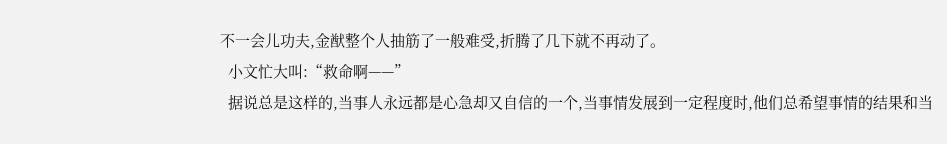不一会儿功夫,金猷整个人抽筋了一般难受,折腾了几下就不再动了。
  小文忙大叫:“救命啊——”
  据说总是这样的,当事人永远都是心急却又自信的一个,当事情发展到一定程度时,他们总希望事情的结果和当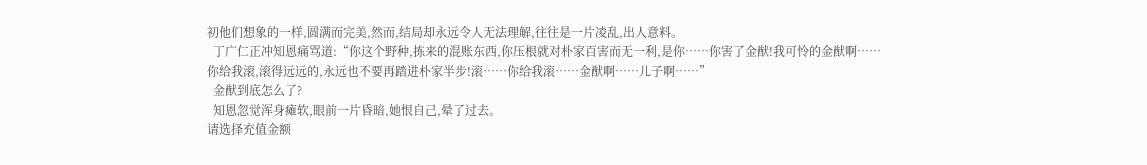初他们想象的一样,圆满而完美,然而,结局却永远令人无法理解,往往是一片凌乱,出人意料。
  丁广仁正冲知恩痛骂道:“你这个野种,拣来的混账东西,你压根就对朴家百害而无一利,是你……你害了金猷!我可怜的金猷啊……你给我滚,滚得远远的,永远也不要再踏进朴家半步!滚……你给我滚……金猷啊……儿子啊……”
  金猷到底怎么了?
  知恩忽觉浑身瘫软,眼前一片昏暗,她恨自己,晕了过去。
请选择充值金额